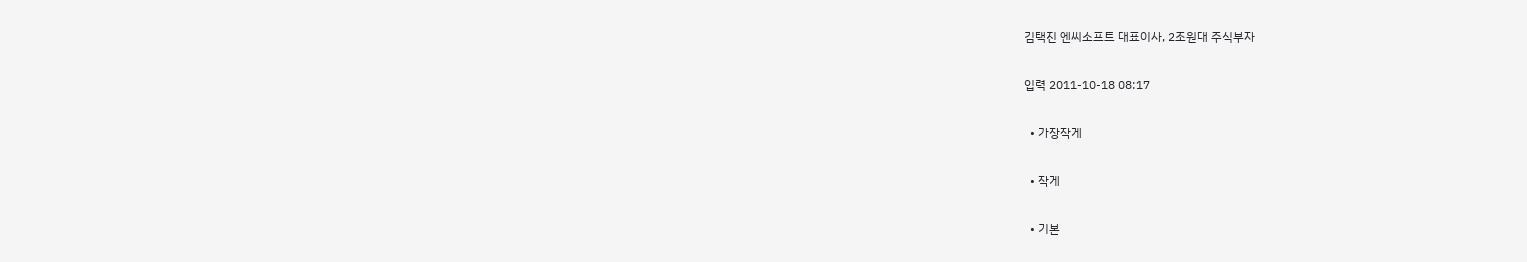김택진 엔씨소프트 대표이사, 2조원대 주식부자

입력 2011-10-18 08:17

  • 가장작게

  • 작게

  • 기본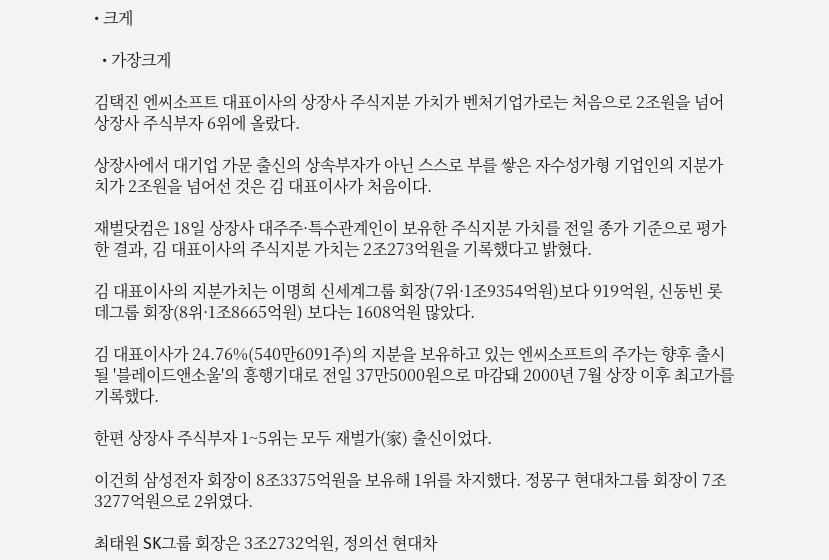• 크게

  • 가장크게

김택진 엔씨소프트 대표이사의 상장사 주식지분 가치가 벤처기업가로는 처음으로 2조원을 넘어 상장사 주식부자 6위에 올랐다.

상장사에서 대기업 가문 출신의 상속부자가 아닌 스스로 부를 쌓은 자수성가형 기업인의 지분가치가 2조원을 넘어선 것은 김 대표이사가 처음이다.

재벌닷컴은 18일 상장사 대주주·특수관계인이 보유한 주식지분 가치를 전일 종가 기준으로 평가한 결과, 김 대표이사의 주식지분 가치는 2조273억원을 기록했다고 밝혔다.

김 대표이사의 지분가치는 이명희 신세계그룹 회장(7위·1조9354억원)보다 919억원, 신동빈 롯데그룹 회장(8위·1조8665억원) 보다는 1608억원 많았다.

김 대표이사가 24.76%(540만6091주)의 지분을 보유하고 있는 엔씨소프트의 주가는 향후 출시될 '블레이드앤소울'의 흥행기대로 전일 37만5000원으로 마감돼 2000년 7월 상장 이후 최고가를 기록했다.

한편 상장사 주식부자 1~5위는 모두 재벌가(家) 출신이었다.

이건희 삼성전자 회장이 8조3375억원을 보유해 1위를 차지했다. 정몽구 현대차그룹 회장이 7조3277억원으로 2위였다.

최태원 SK그룹 회장은 3조2732억원, 정의선 현대차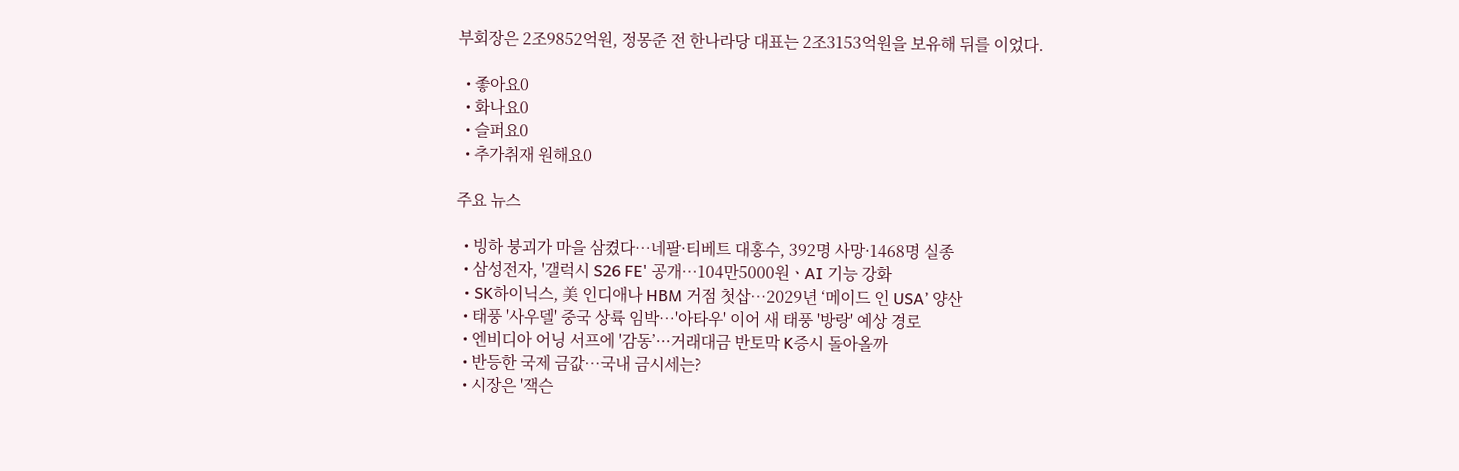부회장은 2조9852억원, 정몽준 전 한나라당 대표는 2조3153억원을 보유해 뒤를 이었다.

  • 좋아요0
  • 화나요0
  • 슬퍼요0
  • 추가취재 원해요0

주요 뉴스

  • 빙하 붕괴가 마을 삼켰다…네팔·티베트 대홍수, 392명 사망·1468명 실종
  • 삼성전자, '갤럭시 S26 FE' 공개⋯104만5000원ㆍAI 기능 강화
  • SK하이닉스, 美 인디애나 HBM 거점 첫삽…2029년 ‘메이드 인 USA’ 양산
  • 태풍 '사우델' 중국 상륙 임박…'아타우' 이어 새 태풍 '방랑' 예상 경로
  • 엔비디아 어닝 서프에 '감동’···거래대금 반토막 K증시 돌아올까
  • 반등한 국제 금값…국내 금시세는?
  • 시장은 '잭슨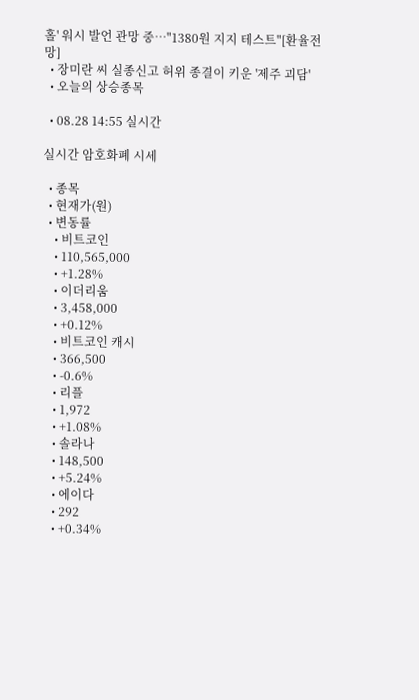홀' 워시 발언 관망 중⋯"1380원 지지 테스트"[환율전망]
  • 장미란 씨 실종신고 허위 종결이 키운 '제주 괴담'
  • 오늘의 상승종목

  • 08.28 14:55 실시간

실시간 암호화폐 시세

  • 종목
  • 현재가(원)
  • 변동률
    • 비트코인
    • 110,565,000
    • +1.28%
    • 이더리움
    • 3,458,000
    • +0.12%
    • 비트코인 캐시
    • 366,500
    • -0.6%
    • 리플
    • 1,972
    • +1.08%
    • 솔라나
    • 148,500
    • +5.24%
    • 에이다
    • 292
    • +0.34%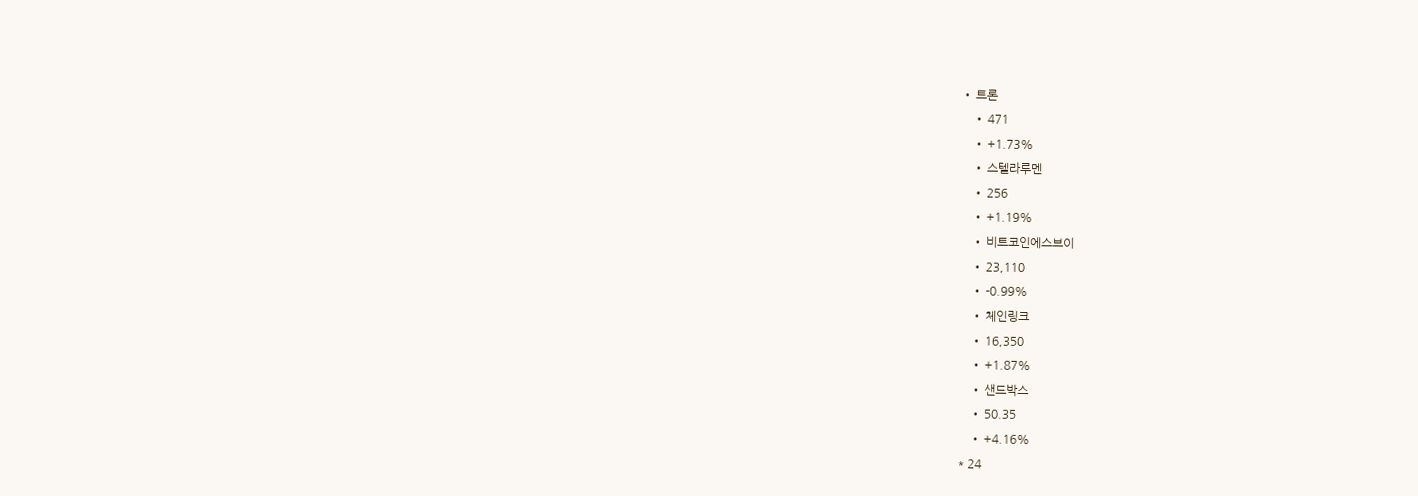• 트론
    • 471
    • +1.73%
    • 스텔라루멘
    • 256
    • +1.19%
    • 비트코인에스브이
    • 23,110
    • -0.99%
    • 체인링크
    • 16,350
    • +1.87%
    • 샌드박스
    • 50.35
    • +4.16%
* 24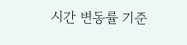시간 변동률 기준